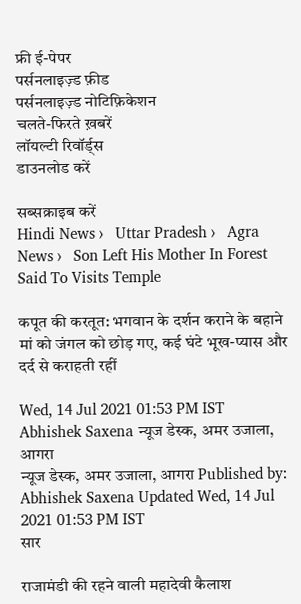फ्री ई-पेपर
पर्सनलाइज़्ड फ़ीड
पर्सनलाइज़्ड नोटिफ़िकेशन
चलते-फिरते ख़बरें
लॉयल्टी रिवॉर्ड्स
डाउनलोड करें

सब्सक्राइब करें
Hindi News ›   Uttar Pradesh ›   Agra News ›   Son Left His Mother In Forest Said To Visits Temple

कपूत की करतूत: भगवान के दर्शन कराने के बहाने मां को जंगल को छोड़ गए, कई घंटे भूख-प्यास और दर्द से कराहती रहीं

Wed, 14 Jul 2021 01:53 PM IST
Abhishek Saxena न्यूज डेस्क, अमर उजाला, आगरा
न्यूज डेस्क, अमर उजाला, आगरा Published by: Abhishek Saxena Updated Wed, 14 Jul 2021 01:53 PM IST
सार

राजामंडी की रहने वाली महादेवी कैलाश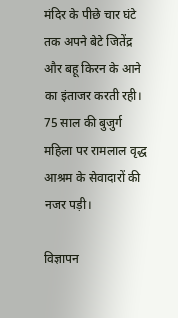मंदिर के पीछे चार घंटे तक अपने बेटे जितेंद्र और बहू किरन के आने का इंताजर करती रही। 75 साल की बुजुर्ग महिला पर रामलाल वृद्ध आश्रम के सेवादारों की नजर पड़ी।

विज्ञापन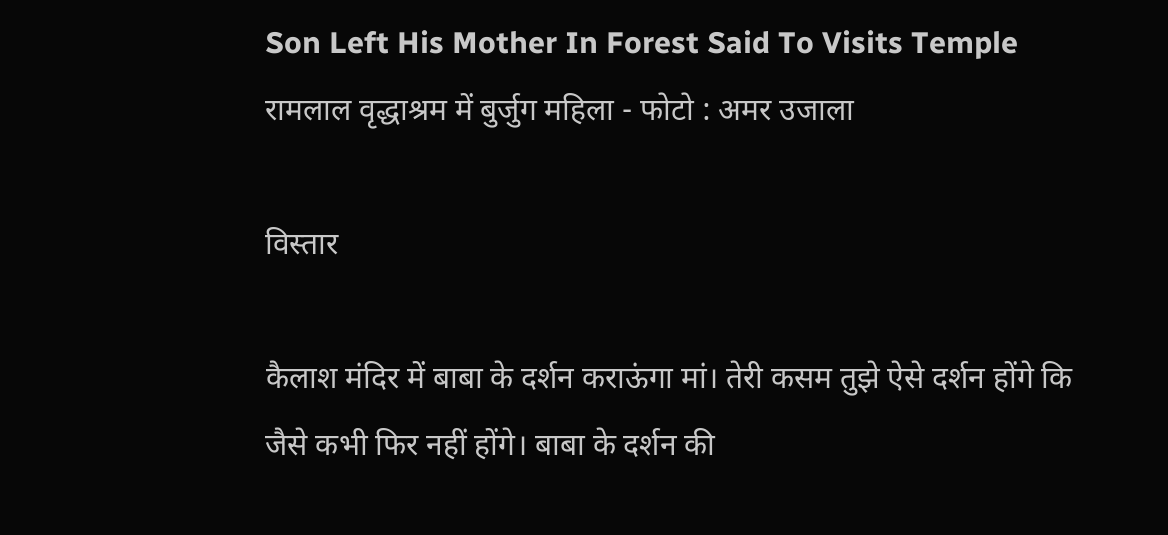Son Left His Mother In Forest Said To Visits Temple
रामलाल वृद्धाश्रम में बुर्जुग महिला - फोटो : अमर उजाला

विस्तार

कैलाश मंदिर में बाबा के दर्शन कराऊंगा मां। तेरी कसम तुझे ऐसे दर्शन होंगे कि जैसे कभी फिर नहीं होंगे। बाबा के दर्शन की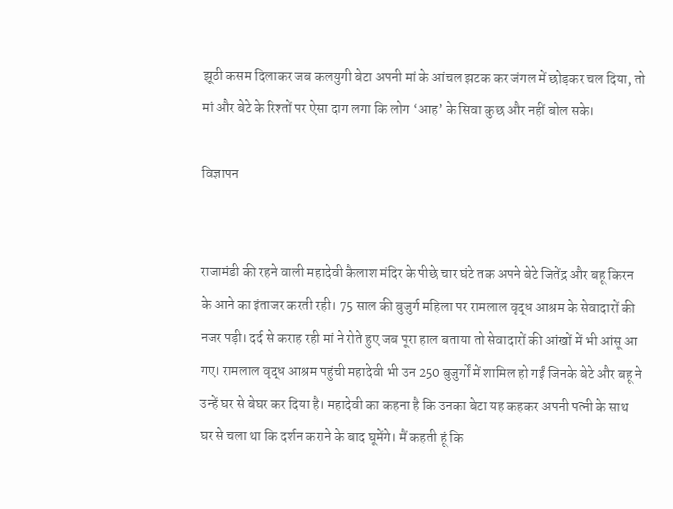झूठी कसम दिलाकर जब कलयुगी बेटा अपनी मां के आंचल झटक कर जंगल में छोड़कर चल दिया, तो मां और बेटे के रिश्तों पर ऐसा दाग लगा कि लोग ‘आह’ के सिवा कुछ और नहीं बोल सके।

विज्ञापन


राजामंडी की रहने वाली महादेवी कैलाश मंदिर के पीछे चार घंटे तक अपने बेटे जितेंद्र और बहू किरन के आने का इंताजर करती रही। 75 साल की बुजुर्ग महिला पर रामलाल वृद्ध आश्रम के सेवादारों की नजर पड़ी। दर्द से कराह रही मां ने रोते हुए जब पूरा हाल बताया तो सेवादारों की आंखों में भी आंसू आ गए। रामलाल वृद्ध आश्रम पहुंची महादेवी भी उन 250 बुजुर्गों में शामिल हो गईं जिनके बेटे और बहू ने उन्हें घर से बेघर कर दिया है। महादेवी का कहना है कि उनका बेटा यह कहकर अपनी पत्नी के साथ घर से चला था कि दर्शन कराने के बाद घूमेंगे। मैं कहती हूं कि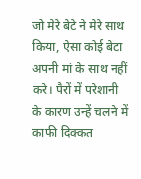जो मेरे बेटे ने मेरे साथ किया, ऐसा कोई बेटा अपनी मां के साथ नहीं करे। पैरों में परेशानी के कारण उन्हें चलने में काफी दिक्कत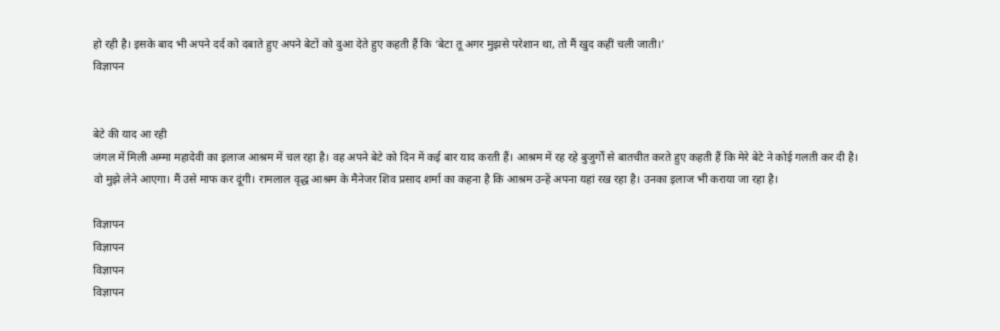हो रही है। इसके बाद भी अपने दर्द को दबाते हुए अपने बेटों को दुआ देते हुए कहती हैं कि ‘बेटा तू अगर मुझसे परेशान था, तो मैं खुद कहीं चली जाती।’
विज्ञापन


बेटे की याद आ रही
जंगल में मिली अम्मा महादेवी का इलाज आश्रम में चल रहा है। वह अपने बेटे को दिन में कई बार याद करती हैं। आश्रम में रह रहे बुजुर्गों से बातचीत करते हुए कहती हैं कि मेरे बेटे ने कोई गलती कर दी है। वो मुझे लेने आएगा। मैं उसे माफ कर दूंगी। रामलाल वृद्ध आश्रम के मैनेजर शिव प्रसाद शर्मा का कहना है कि आश्रम उन्हें अपना यहां रख रहा है। उनका इलाज भी कराया जा रहा है।

विज्ञापन
विज्ञापन
विज्ञापन
विज्ञापन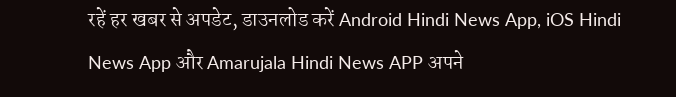रहें हर खबर से अपडेट, डाउनलोड करें Android Hindi News App, iOS Hindi News App और Amarujala Hindi News APP अपने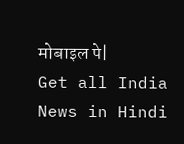मोबाइल पे|
Get all India News in Hindi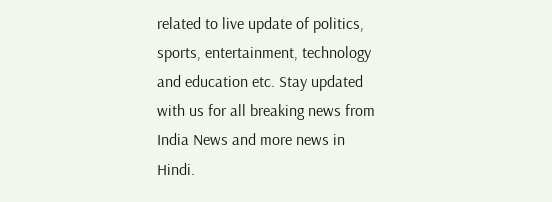related to live update of politics, sports, entertainment, technology and education etc. Stay updated with us for all breaking news from India News and more news in Hindi.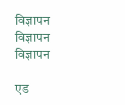विज्ञापन
विज्ञापन
विज्ञापन

एड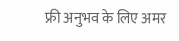फ्री अनुभव के लिए अमर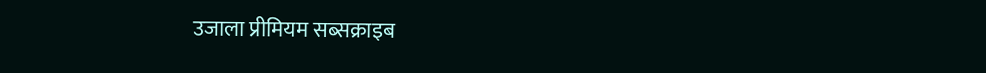उजाला प्रीमियम सब्सक्राइब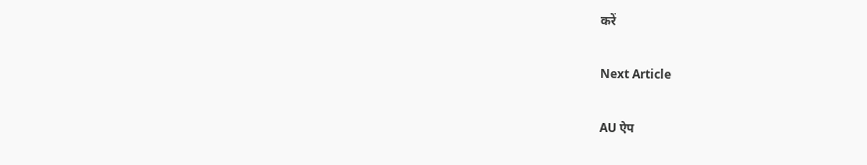करें

Next Article

AU ऐप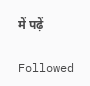में पढ़ें

Followed